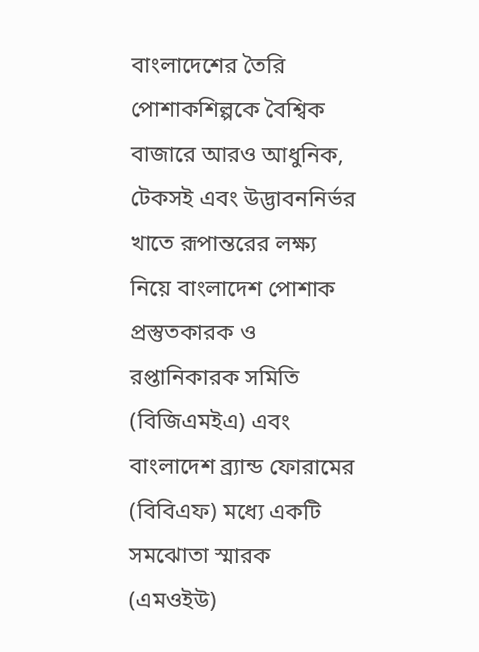বাংলাদেশের তৈরি পোশাকশিল্পকে বৈশ্বিক বাজারে আরও আধুনিক, টেকসই এবং উদ্ভাবননির্ভর খাতে রূপান্তরের লক্ষ্য নিয়ে বাংলাদেশ পোশাক প্রস্তুতকারক ও রপ্তানিকারক সমিতি (বিজিএমইএ) এবং বাংলাদেশ ব্র্যান্ড ফোরামের (বিবিএফ) মধ্যে একটি সমঝোতা স্মারক (এমওইউ)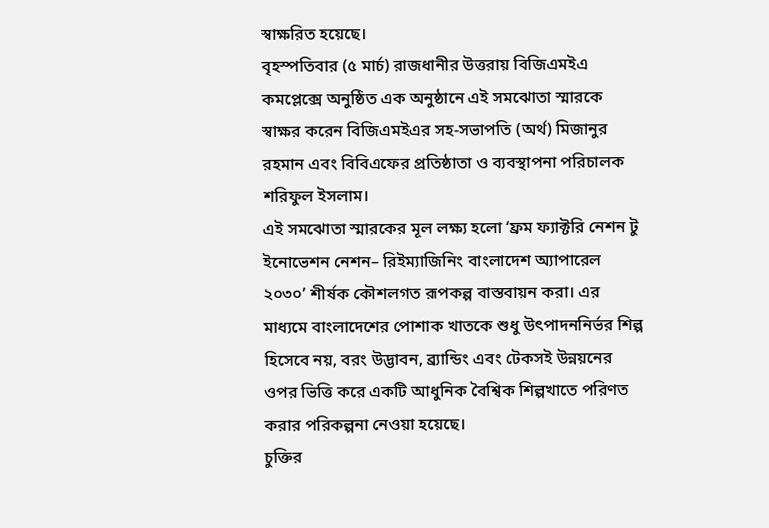স্বাক্ষরিত হয়েছে।
বৃহস্পতিবার (৫ মার্চ) রাজধানীর উত্তরায় বিজিএমইএ কমপ্লেক্সে অনুষ্ঠিত এক অনুষ্ঠানে এই সমঝোতা স্মারকে স্বাক্ষর করেন বিজিএমইএর সহ-সভাপতি (অর্থ) মিজানুর রহমান এবং বিবিএফের প্রতিষ্ঠাতা ও ব্যবস্থাপনা পরিচালক শরিফুল ইসলাম।
এই সমঝোতা স্মারকের মূল লক্ষ্য হলো ‘ফ্রম ফ্যাক্টরি নেশন টু ইনোভেশন নেশন– রিইম্যাজিনিং বাংলাদেশ অ্যাপারেল ২০৩০’ শীর্ষক কৌশলগত রূপকল্প বাস্তবায়ন করা। এর মাধ্যমে বাংলাদেশের পোশাক খাতকে শুধু উৎপাদননির্ভর শিল্প হিসেবে নয়, বরং উদ্ভাবন, ব্র্যান্ডিং এবং টেকসই উন্নয়নের ওপর ভিত্তি করে একটি আধুনিক বৈশ্বিক শিল্পখাতে পরিণত করার পরিকল্পনা নেওয়া হয়েছে।
চুক্তির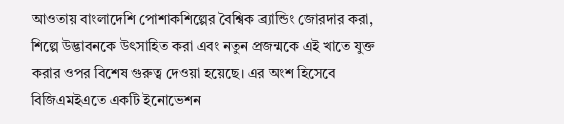আওতায় বাংলাদেশি পোশাকশিল্পের বৈশ্বিক ব্র্যান্ডিং জোরদার করা, শিল্পে উদ্ভাবনকে উৎসাহিত করা এবং নতুন প্রজন্মকে এই খাতে যুক্ত করার ওপর বিশেষ গুরুত্ব দেওয়া হয়েছে। এর অংশ হিসেবে বিজিএমইএতে একটি ইনোভেশন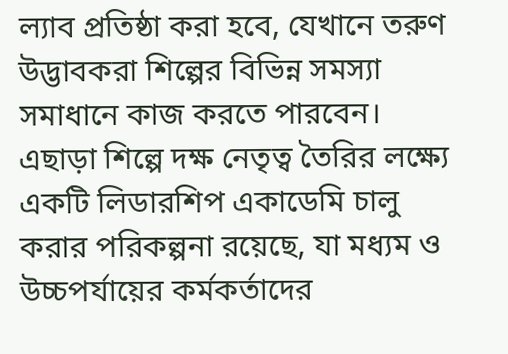ল্যাব প্রতিষ্ঠা করা হবে, যেখানে তরুণ উদ্ভাবকরা শিল্পের বিভিন্ন সমস্যা সমাধানে কাজ করতে পারবেন।
এছাড়া শিল্পে দক্ষ নেতৃত্ব তৈরির লক্ষ্যে একটি লিডারশিপ একাডেমি চালু করার পরিকল্পনা রয়েছে, যা মধ্যম ও উচ্চপর্যায়ের কর্মকর্তাদের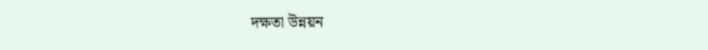দক্ষতা উন্নয়ন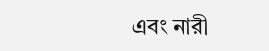এবং নারী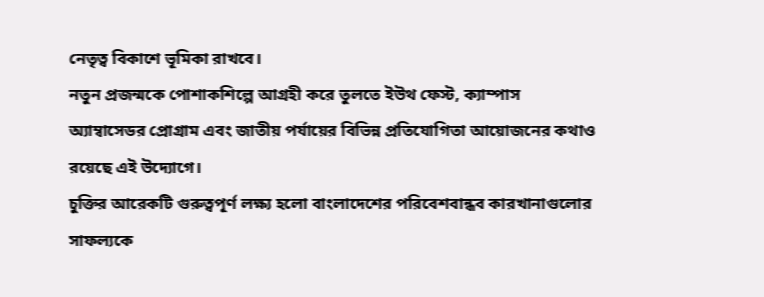নেতৃত্ব বিকাশে ভূমিকা রাখবে।
নতুন প্রজন্মকে পোশাকশিল্পে আগ্রহী করে তুলতে ইউথ ফেস্ট, ক্যাম্পাস অ্যাম্বাসেডর প্রোগ্রাম এবং জাতীয় পর্যায়ের বিভিন্ন প্রতিযোগিতা আয়োজনের কথাও রয়েছে এই উদ্যোগে।
চুক্তির আরেকটি গুরুত্বপূর্ণ লক্ষ্য হলো বাংলাদেশের পরিবেশবান্ধব কারখানাগুলোর সাফল্যকে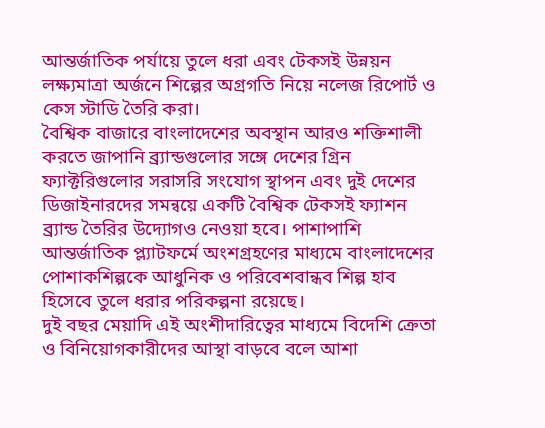আন্তর্জাতিক পর্যায়ে তুলে ধরা এবং টেকসই উন্নয়ন লক্ষ্যমাত্রা অর্জনে শিল্পের অগ্রগতি নিয়ে নলেজ রিপোর্ট ও কেস স্টাডি তৈরি করা।
বৈশ্বিক বাজারে বাংলাদেশের অবস্থান আরও শক্তিশালী করতে জাপানি ব্র্যান্ডগুলোর সঙ্গে দেশের গ্রিন ফ্যাক্টরিগুলোর সরাসরি সংযোগ স্থাপন এবং দুই দেশের ডিজাইনারদের সমন্বয়ে একটি বৈশ্বিক টেকসই ফ্যাশন ব্র্যান্ড তৈরির উদ্যোগও নেওয়া হবে। পাশাপাশি আন্তর্জাতিক প্ল্যাটফর্মে অংশগ্রহণের মাধ্যমে বাংলাদেশের পোশাকশিল্পকে আধুনিক ও পরিবেশবান্ধব শিল্প হাব হিসেবে তুলে ধরার পরিকল্পনা রয়েছে।
দুই বছর মেয়াদি এই অংশীদারিত্বের মাধ্যমে বিদেশি ক্রেতা ও বিনিয়োগকারীদের আস্থা বাড়বে বলে আশা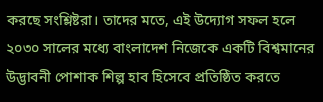করছে সংশ্লিষ্টরা। তাদের মতে, এই উদ্যোগ সফল হলে ২০৩০ সালের মধ্যে বাংলাদেশ নিজেকে একটি বিশ্বমানের উদ্ভাবনী পোশাক শিল্প হাব হিসেবে প্রতিষ্ঠিত করতে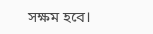সক্ষম হবে।